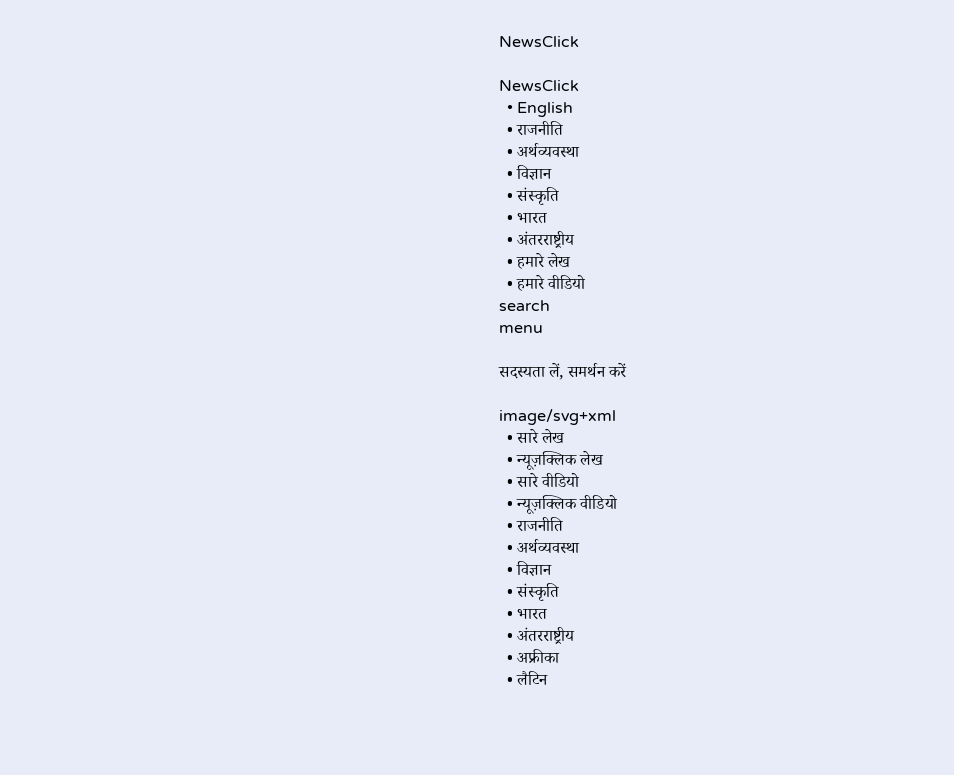NewsClick

NewsClick
  • English
  • राजनीति
  • अर्थव्यवस्था
  • विज्ञान
  • संस्कृति
  • भारत
  • अंतरराष्ट्रीय
  • हमारे लेख
  • हमारे वीडियो
search
menu

सदस्यता लें, समर्थन करें

image/svg+xml
  • सारे लेख
  • न्यूज़क्लिक लेख
  • सारे वीडियो
  • न्यूज़क्लिक वीडियो
  • राजनीति
  • अर्थव्यवस्था
  • विज्ञान
  • संस्कृति
  • भारत
  • अंतरराष्ट्रीय
  • अफ्रीका
  • लैटिन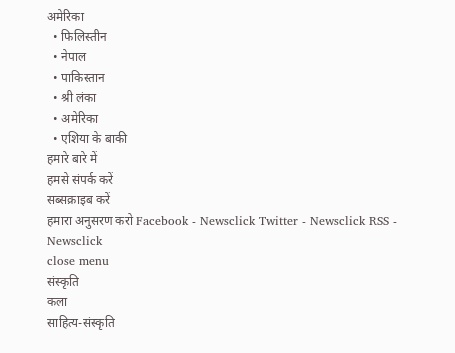अमेरिका
  • फिलिस्तीन
  • नेपाल
  • पाकिस्तान
  • श्री लंका
  • अमेरिका
  • एशिया के बाकी
हमारे बारे में
हमसे संपर्क करें
सब्सक्राइब करें
हमारा अनुसरण करो Facebook - Newsclick Twitter - Newsclick RSS - Newsclick
close menu
संस्कृति
कला
साहित्य-संस्कृति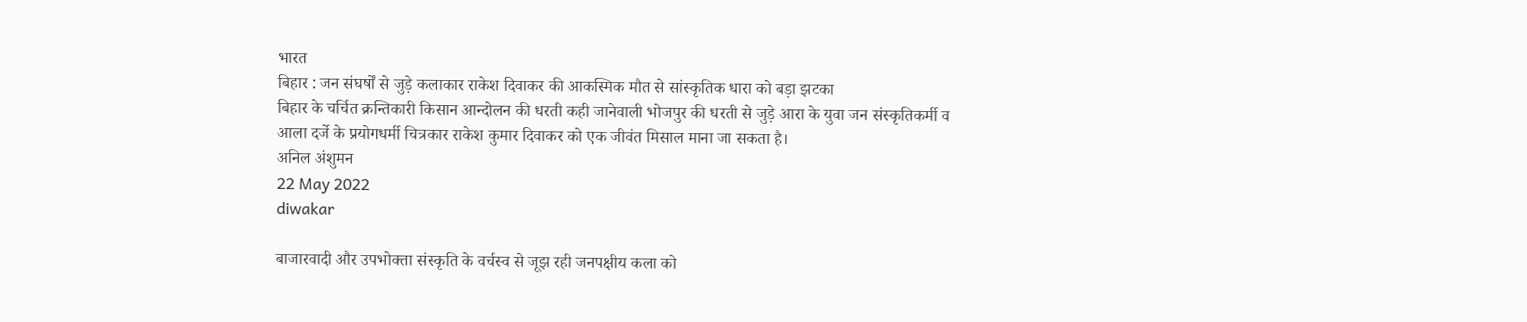भारत
बिहार : जन संघर्षों से जुड़े कलाकार राकेश दिवाकर की आकस्मिक मौत से सांस्कृतिक धारा को बड़ा झटका
बिहार के चर्चित क्रन्तिकारी किसान आन्दोलन की धरती कही जानेवाली भोजपुर की धरती से जुड़े आरा के युवा जन संस्कृतिकर्मी व आला दर्जे के प्रयोगधर्मी चित्रकार राकेश कुमार दिवाकर को एक जीवंत मिसाल माना जा सकता है।
अनिल अंशुमन
22 May 2022
diwakar

बाजारवादी और उपभोक्ता संस्कृति के वर्चस्व से जूझ रही जनपक्षीय कला को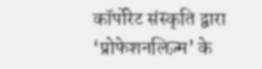कॉर्पोरेट संस्कृति द्वारा ‘प्रोफेशनलिज़्म’ के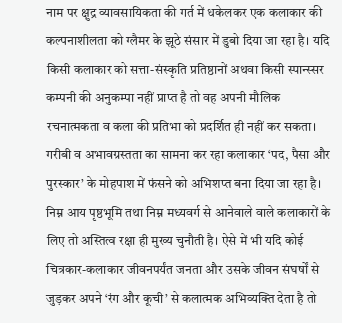नाम पर क्षुद्र व्यावसायिकता की गर्त में धकेलकर एक कलाकार की कल्पनाशीलता को ग्लैमर के झूठे संसार में डुबो दिया जा रहा है। यदि किसी कलाकार को सत्ता-संस्कृति प्रतिष्ठानों अथवा किसी स्पान्स्सर कम्पनी की अनुकम्पा नहीं प्राप्त है तो वह अपनी मौलिक रचनात्मकता व कला की प्रतिभा को प्रदर्शित ही नहीं कर सकता। गरीबी व अभावग्रस्तता का सामना कर रहा कलाकार ‘पद, पैसा और पुरस्कार’ के मोहपाश में फंसने को अभिशप्त बना दिया जा रहा है। निम्न आय पृष्ठभूमि तथा निम्न मध्यवर्ग से आनेवाले वाले कलाकारों के लिए तो अस्तित्व रक्षा ही मुख्य चुनौती है। ऐसे में भी यदि कोई चित्रकार-कलाकार जीवनपर्यंत जनता और उसके जीवन संघर्षों से जुड़कर अपने ‘रंग और कूची’ से कलात्मक अभिव्यक्ति देता है तो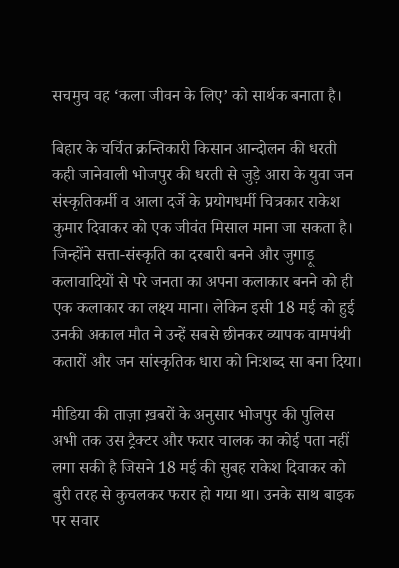सचमुच वह ‘कला जीवन के लिए’ को सार्थक बनाता है।

बिहार के चर्चित क्रन्तिकारी किसान आन्दोलन की धरती कही जानेवाली भोजपुर की धरती से जुड़े आरा के युवा जन संस्कृतिकर्मी व आला दर्जे के प्रयोगधर्मी चित्रकार राकेश कुमार दिवाकर को एक जीवंत मिसाल माना जा सकता है। जिन्होंने सत्ता-संस्कृति का दरबारी बनने और जुगाड़ू कलावादियों से परे जनता का अपना कलाकार बनने को ही एक कलाकार का लक्ष्य माना। लेकिन इसी 18 मई को हुई उनकी अकाल मौत ने उन्हें सबसे छीनकर व्यापक वामपंथी कतारों और जन सांस्कृतिक धारा को निःशब्द सा बना दिया।

मीडिया की ताज़ा ख़बरों के अनुसार भोजपुर की पुलिस अभी तक उस ट्रैक्टर और फरार चालक का कोई पता नहीं लगा सकी है जिसने 18 मई की सुबह राकेश दिवाकर को बुरी तरह से कुचलकर फरार हो गया था। उनके साथ बाइक पर सवार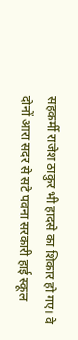सहकर्मी राजेश ठाकुर भी हादसे का शिकार हो गए। वे दोनों आरा सदर से सटे पवना सरकारी हाई स्कूल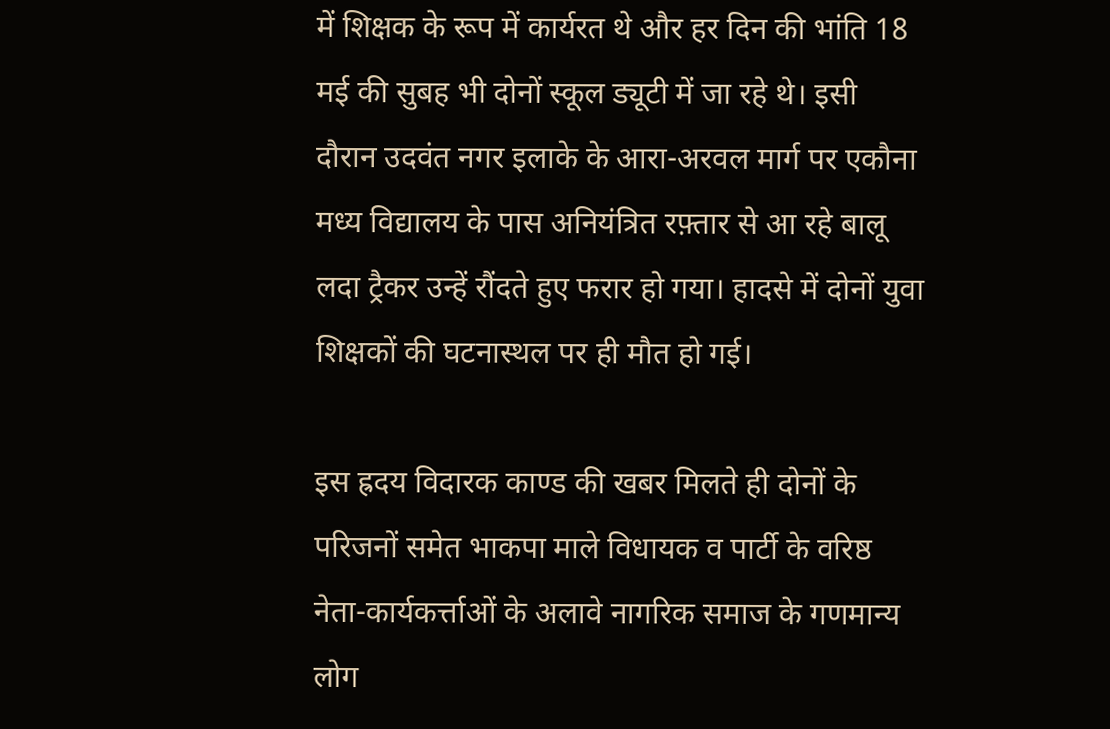में शिक्षक के रूप में कार्यरत थे और हर दिन की भांति 18 मई की सुबह भी दोनों स्कूल ड्यूटी में जा रहे थे। इसी दौरान उदवंत नगर इलाके के आरा-अरवल मार्ग पर एकौना मध्य विद्यालय के पास अनियंत्रित रफ़्तार से आ रहे बालू लदा ट्रैकर उन्हें रौंदते हुए फरार हो गया। हादसे में दोनों युवा शिक्षकों की घटनास्थल पर ही मौत हो गई।

इस ह्रदय विदारक काण्ड की खबर मिलते ही दोनों के परिजनों समेत भाकपा माले विधायक व पार्टी के वरिष्ठ नेता-कार्यकर्त्ताओं के अलावे नागरिक समाज के गणमान्य लोग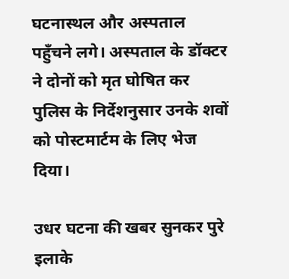घटनास्थल और अस्पताल पहुँचने लगे। अस्पताल के डॉक्टर ने दोनों को मृत घोषित कर पुलिस के निर्देशनुसार उनके शवों को पोस्टमार्टम के लिए भेज दिया।

उधर घटना की खबर सुनकर पुरे इलाके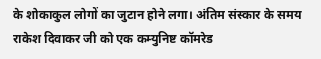के शोकाकुल लोगों का जुटान होने लगा। अंतिम संस्कार के समय राकेश दिवाकर जी को एक कम्युनिष्ट कॉमरेड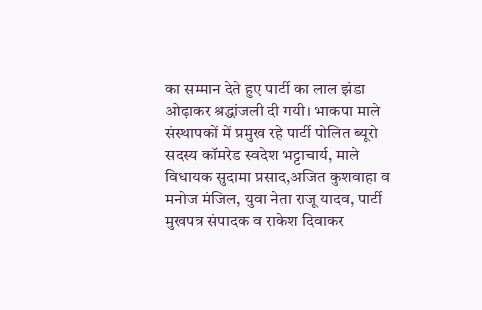का सम्मान देते हुए पार्टी का लाल झंडा ओढ़ाकर श्रद्धांजली दी गयी। भाकपा माले संस्थापकों में प्रमुख रहे पार्टी पोलित ब्यूरो सदस्य कॉमरेड स्वदेश भट्टाचार्य, माले विधायक सुदामा प्रसाद,अजित कुशवाहा व मनोज मंजिल, युवा नेता राजू यादव, पार्टी मुखपत्र संपादक व राकेश दिवाकर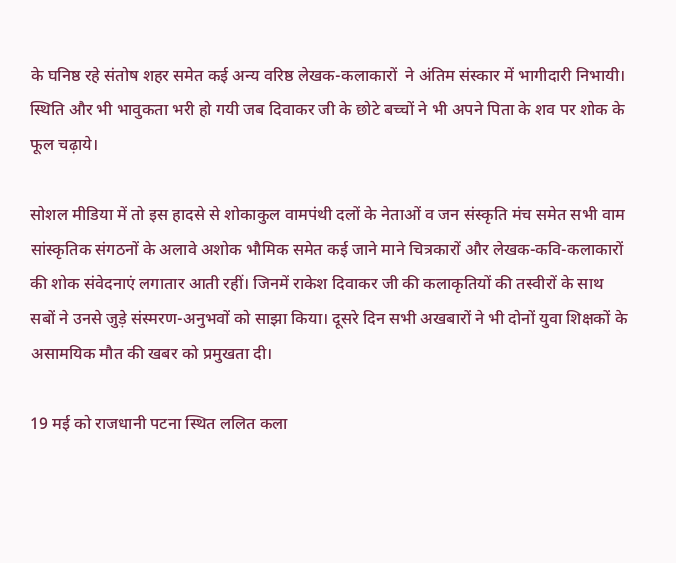के घनिष्ठ रहे संतोष शहर समेत कई अन्य वरिष्ठ लेखक-कलाकारों  ने अंतिम संस्कार में भागीदारी निभायी। स्थिति और भी भावुकता भरी हो गयी जब दिवाकर जी के छोटे बच्चों ने भी अपने पिता के शव पर शोक के फूल चढ़ाये।

सोशल मीडिया में तो इस हादसे से शोकाकुल वामपंथी दलों के नेताओं व जन संस्कृति मंच समेत सभी वाम सांस्कृतिक संगठनों के अलावे अशोक भौमिक समेत कई जाने माने चित्रकारों और लेखक-कवि-कलाकारों की शोक संवेदनाएं लगातार आती रहीं। जिनमें राकेश दिवाकर जी की कलाकृतियों की तस्वीरों के साथ सबों ने उनसे जुड़े संस्मरण-अनुभवों को साझा किया। दूसरे दिन सभी अखबारों ने भी दोनों युवा शिक्षकों के असामयिक मौत की खबर को प्रमुखता दी।

19 मई को राजधानी पटना स्थित ललित कला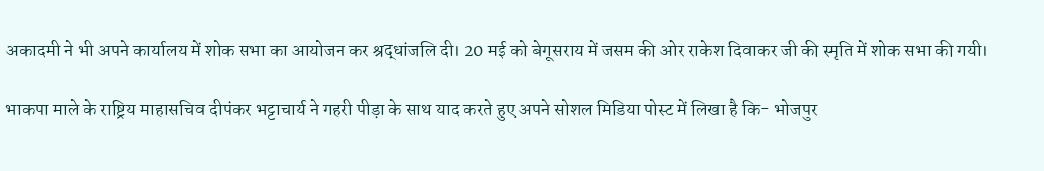अकादमी ने भी अपने कार्यालय में शोक सभा का आयोजन कर श्रद्धांजलि दी। 20 मई को बेगूसराय में जसम की ओर राकेश दिवाकर जी की स्मृति में शोक सभा की गयी।

भाकपा माले के राष्ट्रिय माहासचिव दीपंकर भट्टाचार्य ने गहरी पीड़ा के साथ याद करते हुए अपने सोशल मिडिया पोस्ट में लिखा है कि- भोजपुर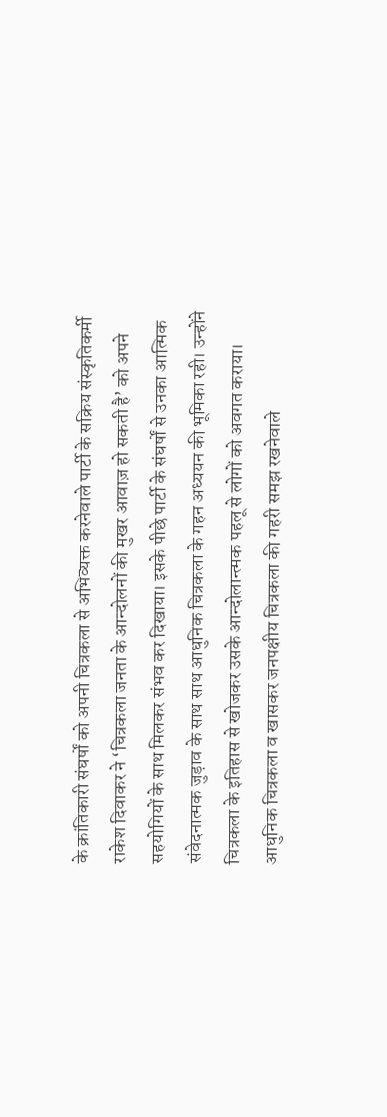के क्रांतिकारी संघर्षों को अपनी चित्रकला से अभिव्यक्त करनेवाले पार्टी के सक्रिय संस्कृतिकर्मी राकेश दिवाकर ने ‘चित्रकला जनता के आन्दोलनों की मुखर आवाज़ हो सकती है’ को अपने सहयोगियों के साथ मिलकर संभव कर दिखाया। इसके पीछे पार्टी के संघर्षों से उनका आत्मिक संवेदनात्मक जुड़ाव के साथ साथ आधुनिक चित्रकला के गहन अध्ययन की भूमिका रही। उन्होंने चित्रकला के इतिहास से खोजकर उसके आन्दोलान्त्मक पहलू से लोगों को अवगत कराया। आधुनिक चित्रकला व खासकर जनपक्षीय चित्रकला की गहरी समझ रखनेवाले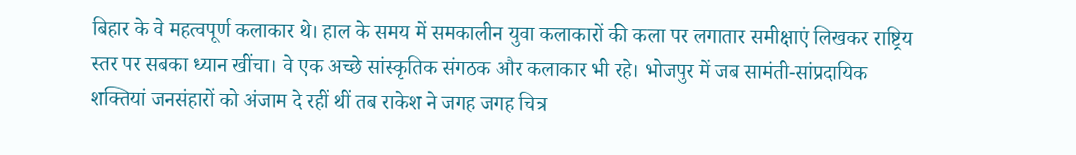बिहार के वे महत्वपूर्ण कलाकार थे। हाल के समय में समकालीन युवा कलाकारों की कला पर लगातार समीक्षाएं लिखकर राष्ट्रिय स्तर पर सबका ध्यान खींचा। वे एक अच्छे सांस्कृतिक संगठक और कलाकार भी रहे। भोजपुर में जब सामंती-सांप्रदायिक शक्तियां जनसंहारों को अंजाम दे रहीं थीं तब राकेश ने जगह जगह चित्र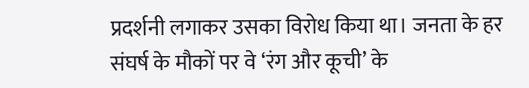प्रदर्शनी लगाकर उसका विरोध किया था। जनता के हर संघर्ष के मौकों पर वे ‘रंग और कूची’ के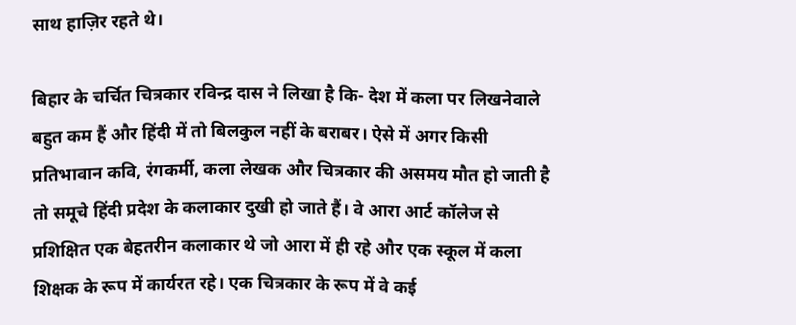साथ हाज़िर रहते थे।

बिहार के चर्चित चित्रकार रविन्द्र दास ने लिखा है कि- देश में कला पर लिखनेवाले बहुत कम हैं और हिंदी में तो बिलकुल नहीं के बराबर। ऐसे में अगर किसी प्रतिभावान कवि, रंगकर्मी, कला लेखक और चित्रकार की असमय मौत हो जाती है तो समूचे हिंदी प्रदेश के कलाकार दुखी हो जाते हैं। वे आरा आर्ट कॉलेज से प्रशिक्षित एक बेहतरीन कलाकार थे जो आरा में ही रहे और एक स्कूल में कला शिक्षक के रूप में कार्यरत रहे। एक चित्रकार के रूप में वे कई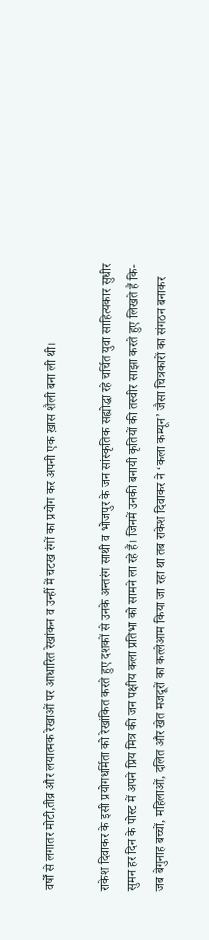वर्षों से लगातर मोटी,तीव्र और लयात्मक रेखाओं पर आधारित रेखांकन व उन्हीं में चटख रंगों का प्रयोग कर अपनी एक ख़ास शैली बना ली थी।

राकेश दिवाकर के इसी प्रयोगधर्मिता को रेखांकित करते हुए दशकों से उनके अन्तरंग साथी व भोजपुर के जन सांस्कृतिक सह्योद्धा रहे चर्चित युवा साहित्यकार सुधीर सुमन हर दिन के पोस्ट में अपने प्रिय मित्र की जन पक्षीय कला प्रतिभा को सामने ला रहे हैं। जिनमें उनकी बनायी कृतियों की तस्वीर साझा करते हुए लिखते हैं कि- जब बेगुनाह बच्चों, महिलाओं, दलित और खेत मजदूरों का कत्लेआम किया जा रहा था तब राकेश दिवाकर ने ‘कला कम्यून’ जैसा चित्रकारों का संगठन बनाकर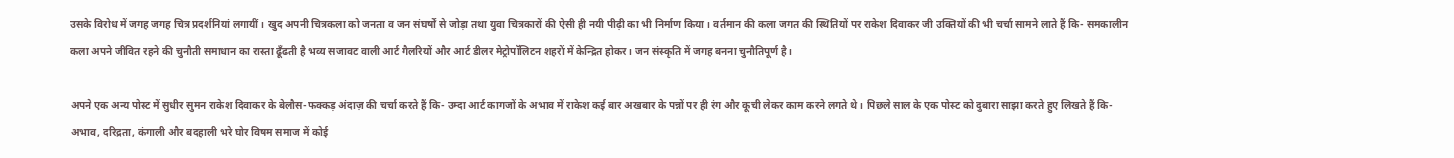उसके विरोध में जगह जगह चित्र प्रदर्शनियां लगायीं। खुद अपनी चित्रकला को जनता व जन संघर्षों से जोड़ा तथा युवा चित्रकारों की ऐसी ही नयी पीढ़ी का भी निर्माण किया। वर्तमान की कला जगत की स्थितियों पर राकेश दिवाकर जी उक्तियों की भी चर्चा सामने लाते हैं कि- समकालीन कला अपने जीवित रहने की चुनौती समाधान का रास्ता ढूँढती है भव्य सजावट वाली आर्ट गैलरियों और आर्ट डीलर मेट्रोपॉलिटन शहरों में केन्द्रित होकर। जन संस्कृति में जगह बनना चुनौतिपूर्ण है।

अपने एक अन्य पोस्ट में सुधीर सुमन राकेश दिवाकर के बेलौस-फक्कड़ अंदाज़ की चर्चा करते हैं कि- उम्दा आर्ट कागजों के अभाव में राकेश कई बार अखबार के पन्नों पर ही रंग और कूची लेकर काम करने लगते थे। पिछले साल के एक पोस्ट को दुबारा साझा करते हुए लिखते हैं कि- अभाव, दरिद्रता, कंगाली और बदहाली भरे घोर विषम समाज में कोई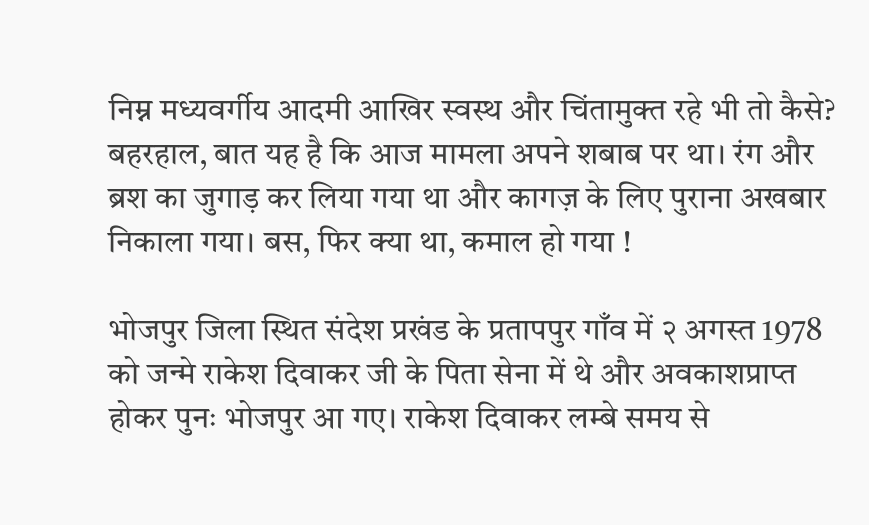निम्न मध्यवर्गीय आदमी आखिर स्वस्थ और चिंतामुक्त रहे भी तो कैसे? बहरहाल, बात यह है कि आज मामला अपने शबाब पर था। रंग और ब्रश का जुगाड़ कर लिया गया था और कागज़ के लिए पुराना अखबार निकाला गया। बस, फिर क्या था, कमाल हो गया !

भोजपुर जिला स्थित संदेश प्रखंड के प्रतापपुर गाँव में २ अगस्त 1978 को जन्मे राकेश दिवाकर जी के पिता सेना में थे और अवकाशप्राप्त होकर पुनः भोजपुर आ गए। राकेश दिवाकर लम्बे समय से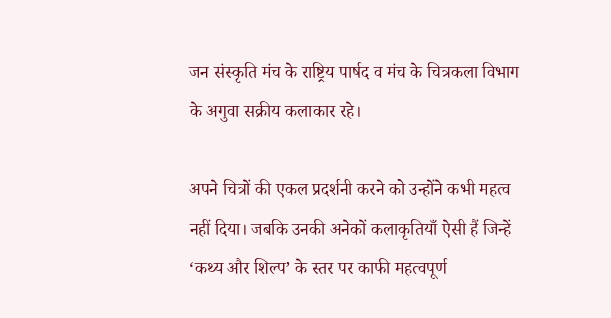जन संस्कृति मंच के राष्ट्रिय पार्षद व मंच के चित्रकला विभाग के अगुवा सक्रीय कलाकार रहे।

अपने चित्रों की एकल प्रदर्शनी करने को उन्होंने कभी महत्व नहीं दिया। जबकि उनकी अनेकों कलाकृतियाँ ऐसी हैं जिन्हें ‘कथ्य और शिल्प’ के स्तर पर काफी महत्वपूर्ण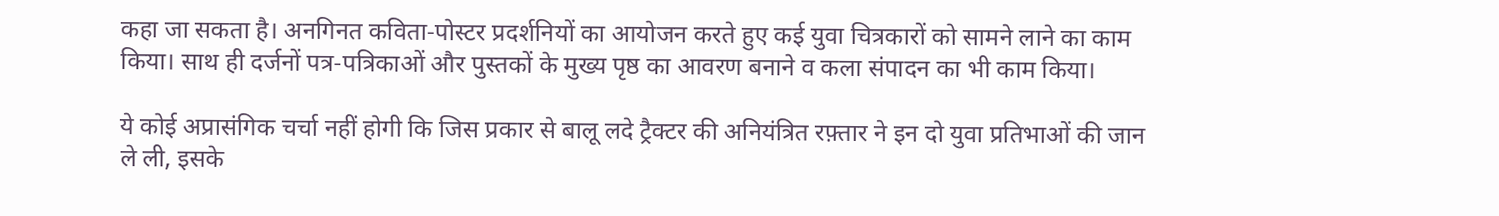कहा जा सकता है। अनगिनत कविता-पोस्टर प्रदर्शनियों का आयोजन करते हुए कई युवा चित्रकारों को सामने लाने का काम किया। साथ ही दर्जनों पत्र-पत्रिकाओं और पुस्तकों के मुख्य पृष्ठ का आवरण बनाने व कला संपादन का भी काम किया।

ये कोई अप्रासंगिक चर्चा नहीं होगी कि जिस प्रकार से बालू लदे ट्रैक्टर की अनियंत्रित रफ़्तार ने इन दो युवा प्रतिभाओं की जान ले ली, इसके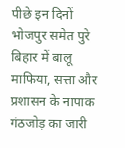पीछे इन दिनों भोजपुर समेत पुरे बिहार में बालू माफिया, सत्ता और प्रशासन के नापाक गंठजोड़ का जारी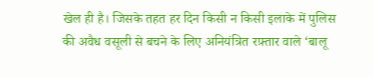खेल ही है। जिसके तहत हर दिन किसी न किसी इलाके में पुलिस की अवैध वसूली से बचने के लिए अनियंत्रित रफ़्तार वाले ‘बालू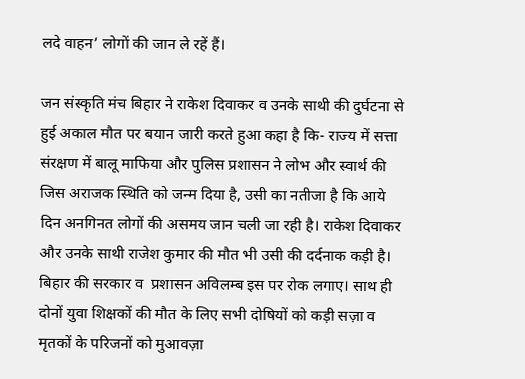लदे वाहन’ लोगों की जान ले रहें हैं।

जन संस्कृति मंच बिहार ने राकेश दिवाकर व उनके साथी की दुर्घटना से हुई अकाल मौत पर बयान जारी करते हुआ कहा है कि- राज्य में सत्ता संरक्षण में बालू माफिया और पुलिस प्रशासन ने लोभ और स्वार्थ की जिस अराजक स्थिति को जन्म दिया है, उसी का नतीजा है कि आये दिन अनगिनत लोगों की असमय जान चली जा रही है। राकेश दिवाकर और उनके साथी राजेश कुमार की मौत भी उसी की दर्दनाक कड़ी है। बिहार की सरकार व  प्रशासन अविलम्ब इस पर रोक लगाए। साथ ही दोनों युवा शिक्षकों की मौत के लिए सभी दोषियों को कड़ी सज़ा व मृतकों के परिजनों को मुआवज़ा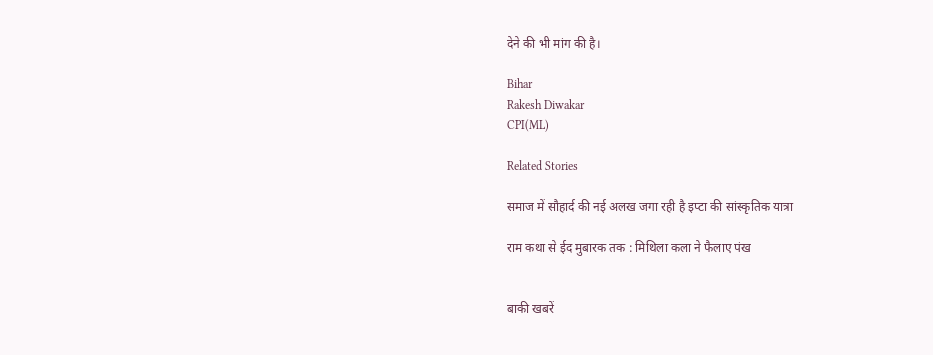देने की भी मांग की है।

Bihar
Rakesh Diwakar
CPI(ML)

Related Stories

समाज में सौहार्द की नई अलख जगा रही है इप्टा की सांस्कृतिक यात्रा

राम कथा से ईद मुबारक तक : मिथिला कला ने फैलाए पंख


बाकी खबरें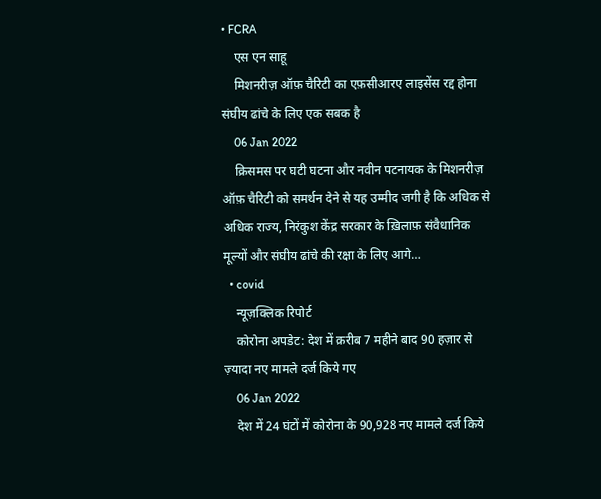• FCRA
    एस एन साहू
    मिशनरीज़ ऑफ़ चैरिटी का एफ़सीआरए लाइसेंस रद्द होना संघीय ढांचे के लिए एक सबक है
    06 Jan 2022
    क्रिसमस पर घटी घटना और नवीन पटनायक के मिशनरीज़ ऑफ़ चैरिटी को समर्थन देने से यह उम्मीद जगी है कि अधिक से अधिक राज्य, निरंकुश केंद्र सरकार के ख़िलाफ़ संवैधानिक मूल्यों और संघीय ढांचे की रक्षा के लिए आगे…
  • covid
    न्यूज़क्लिक रिपोर्ट
    कोरोना अपडेट: देश में क़रीब 7 महीने बाद 90 हज़ार से ज़्यादा नए मामले दर्ज किये गए
    06 Jan 2022
    देश में 24 घंटों में कोरोना के 90,928 नए मामले दर्ज किये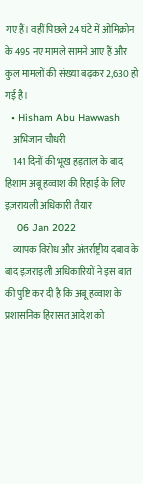गए हैं। वहीं पिछले 24 घंटे में ओमिक्रोन के 495 नए मामले सामने आए हैं और कुल मामलों की संख्या बढ़कर 2,630 हो गई है।
  • Hisham Abu Hawwash
    अभिजान चौधरी
    141 दिनों की भूख हड़ताल के बाद हिशाम अबू हव्वाश की रिहाई के लिए इज़रायली अधिकारी तैयार
    06 Jan 2022
    व्यापक विरोध और अंतर्राष्ट्रीय दबाव के बाद इज़राइली अधिकारियों ने इस बात की पुष्टि कर दी है कि अबू हव्वाश के प्रशासनिक हिरासत आदेश को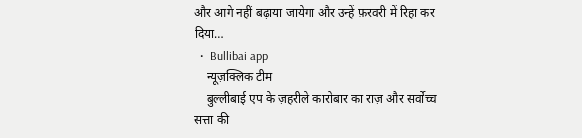और आगे नहीं बढ़ाया जायेगा और उन्हें फ़रवरी में रिहा कर दिया…
  •  Bullibai app
    न्यूज़क्लिक टीम
    बुल्लीबाई एप के ज़हरीले कारोबार का राज़ और सर्वोच्च सत्ता की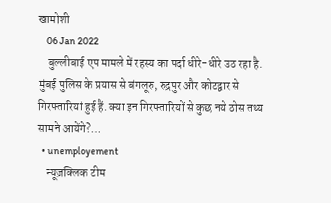खामोशी
    06 Jan 2022
    बुल्लीबाई एप मामले में रहस्य का पर्दा धीरे-धीरे उठ रहा है. मुंबई पुलिस के प्रयास से बंगलूरु, रुद्रपुर और कोटद्वार से गिरफ्तारियां हुई हैं. क्या इन गिरफ्तारियों से कुछ नये ठोस तथ्य सामने आयेंगे?…
  • unemployement
    न्यूज़क्लिक टीम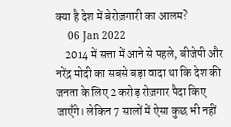क्या है देश में बेरोज़गारी का आलम?
    06 Jan 2022
    2014 में सत्ता में आने से पहले, बीजेपी और नरेंद्र मोदी का सबसे बड़ा वादा था कि देश की जनता के लिए 2 करोड़ रोज़गार पैदा किए जाएँगे। लेकिन 7 सालों में ऐसा कुछ भी नहीं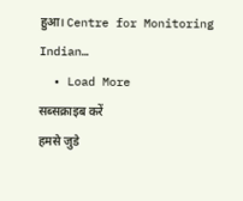हुआ। Centre for Monitoring Indian…
  • Load More
सब्सक्राइब करें
हमसे जुडे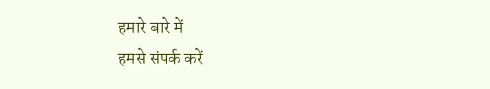हमारे बारे में
हमसे संपर्क करें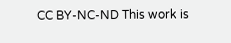CC BY-NC-ND This work is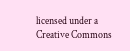licensed under a Creative Commons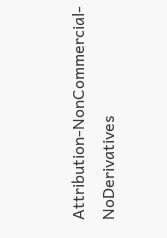Attribution-NonCommercial-NoDerivatives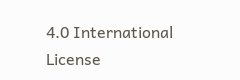4.0 International License